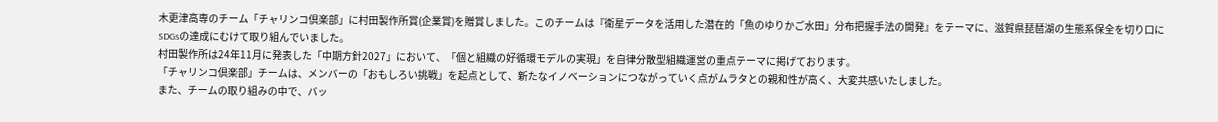木更津高専のチーム「チャリンコ倶楽部」に村田製作所賞(企業賞)を贈賞しました。このチームは『衛星データを活用した潜在的「魚のゆりかご水田」分布把握手法の開発』をテーマに、滋賀県琵琶湖の生態系保全を切り口にSDGsの達成にむけて取り組んでいました。
村田製作所は24年11月に発表した「中期方針2027」において、「個と組織の好循環モデルの実現」を自律分散型組織運営の重点テーマに掲げております。
「チャリンコ倶楽部」チームは、メンバーの「おもしろい挑戦」を起点として、新たなイノベーションにつながっていく点がムラタとの親和性が高く、大変共感いたしました。
また、チームの取り組みの中で、バッ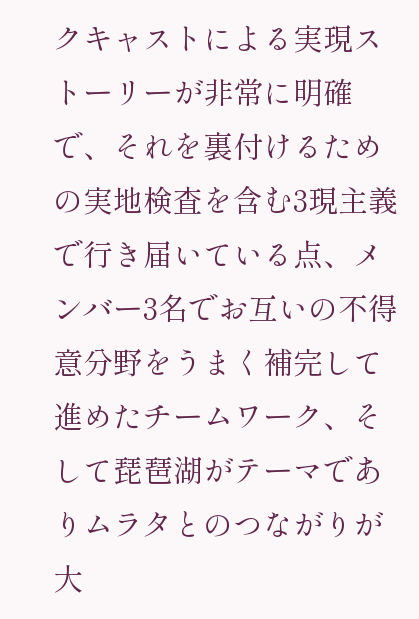クキャストによる実現ストーリーが非常に明確で、それを裏付けるための実地検査を含む3現主義で行き届いている点、メンバー3名でお互いの不得意分野をうまく補完して進めたチームワーク、そして琵琶湖がテーマでありムラタとのつながりが大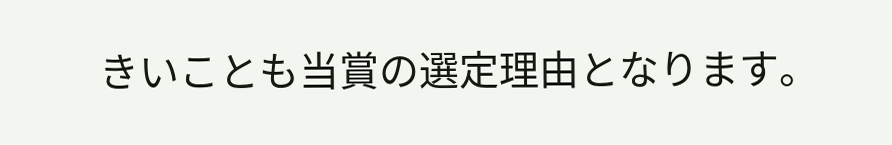きいことも当賞の選定理由となります。